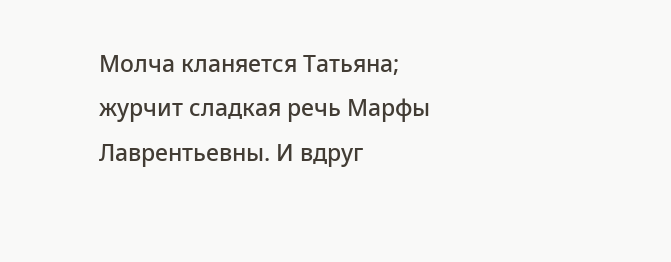Молча кланяется Татьяна; журчит сладкая речь Марфы Лаврентьевны. И вдруг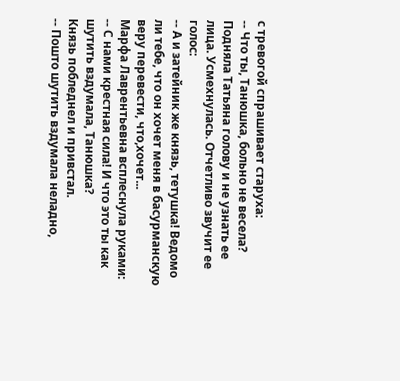с тревогой спрашивает старуха:
-- Что ты, Танюшка, больно не весела?
Подняла Татьяна голову и не узнать ее лица. Усмехнулась. Отчетливо звучит ее голос:
-- А и затейник же князь, тетушка! Ведомо ли тебе, что он хочет меня в басурманскую веру перевести, что,хочет...
Марфа Лаврентьевна всплеснула руками:
-- С нами крестная сила! И что это ты как шутить вздумала, Танюшка?
Князь побледнел и привстал.
-- Пошто шутить вздумала неладно,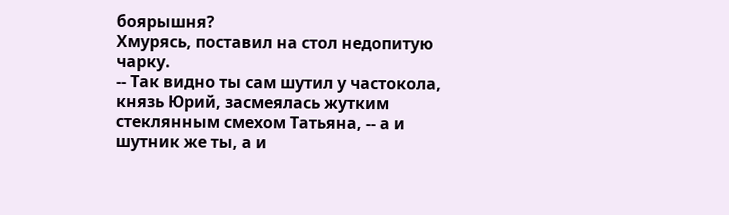боярышня?
Хмурясь, поставил на стол недопитую чарку.
-- Так видно ты сам шутил у частокола, князь Юрий, засмеялась жутким стеклянным смехом Татьяна, -- а и шутник же ты, а и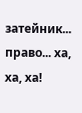затейник... право... ха, ха, ха!